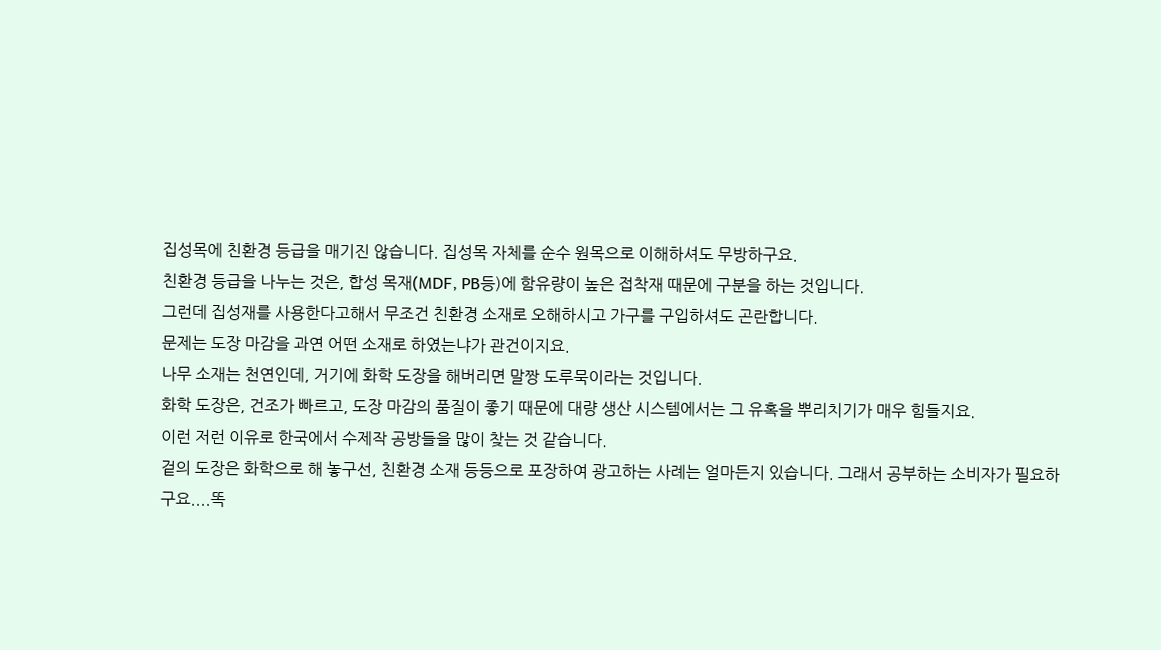집성목에 친환경 등급을 매기진 않습니다. 집성목 자체를 순수 원목으로 이해하셔도 무방하구요.
친환경 등급을 나누는 것은, 합성 목재(MDF, PB등)에 함유량이 높은 접착재 때문에 구분을 하는 것입니다.
그런데 집성재를 사용한다고해서 무조건 친환경 소재로 오해하시고 가구를 구입하셔도 곤란합니다.
문제는 도장 마감을 과연 어떤 소재로 하였는냐가 관건이지요.
나무 소재는 천연인데, 거기에 화학 도장을 해버리면 말짱 도루묵이라는 것입니다.
화학 도장은, 건조가 빠르고, 도장 마감의 품질이 좋기 때문에 대량 생산 시스템에서는 그 유혹을 뿌리치기가 매우 힘들지요.
이런 저런 이유로 한국에서 수제작 공방들을 많이 찾는 것 같습니다.
겉의 도장은 화학으로 해 놓구선, 친환경 소재 등등으로 포장하여 광고하는 사례는 얼마든지 있습니다. 그래서 공부하는 소비자가 필요하구요....똑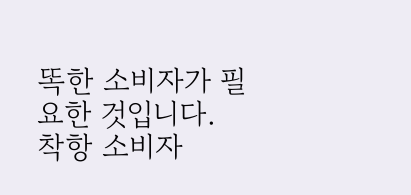똑한 소비자가 필요한 것입니다.
착항 소비자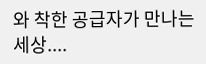와 착한 공급자가 만나는 세상....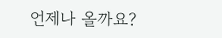언제나 올까요?